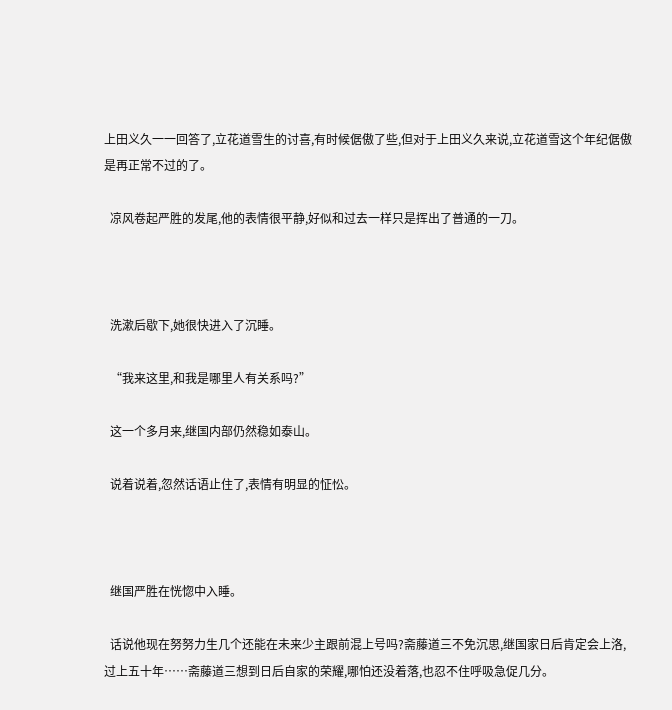上田义久一一回答了,立花道雪生的讨喜,有时候倨傲了些,但对于上田义久来说,立花道雪这个年纪倨傲是再正常不过的了。

  凉风卷起严胜的发尾,他的表情很平静,好似和过去一样只是挥出了普通的一刀。



  洗漱后歇下,她很快进入了沉睡。

  “我来这里,和我是哪里人有关系吗?”

  这一个多月来,继国内部仍然稳如泰山。

  说着说着,忽然话语止住了,表情有明显的怔忪。



  继国严胜在恍惚中入睡。

  话说他现在努努力生几个还能在未来少主跟前混上号吗?斋藤道三不免沉思,继国家日后肯定会上洛,过上五十年……斋藤道三想到日后自家的荣耀,哪怕还没着落,也忍不住呼吸急促几分。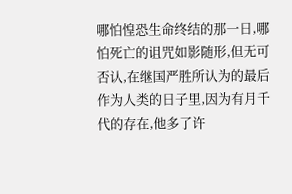哪怕惶恐生命终结的那一日,哪怕死亡的诅咒如影随形,但无可否认,在继国严胜所认为的最后作为人类的日子里,因为有月千代的存在,他多了许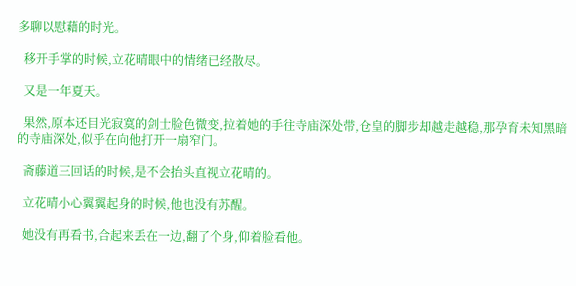多聊以慰藉的时光。

  移开手掌的时候,立花晴眼中的情绪已经散尽。

  又是一年夏天。

  果然,原本还目光寂寞的剑士脸色微变,拉着她的手往寺庙深处带,仓皇的脚步却越走越稳,那孕育未知黑暗的寺庙深处,似乎在向他打开一扇窄门。

  斋藤道三回话的时候,是不会抬头直视立花晴的。

  立花晴小心翼翼起身的时候,他也没有苏醒。

  她没有再看书,合起来丢在一边,翻了个身,仰着脸看他。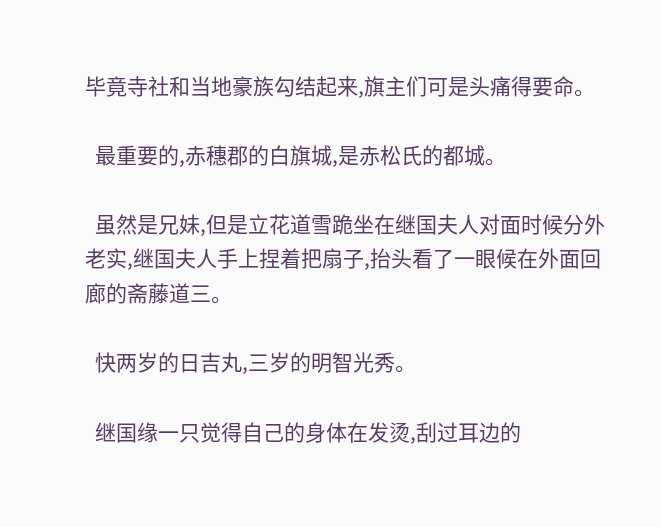毕竟寺社和当地豪族勾结起来,旗主们可是头痛得要命。

  最重要的,赤穗郡的白旗城,是赤松氏的都城。

  虽然是兄妹,但是立花道雪跪坐在继国夫人对面时候分外老实,继国夫人手上捏着把扇子,抬头看了一眼候在外面回廊的斋藤道三。

  快两岁的日吉丸,三岁的明智光秀。

  继国缘一只觉得自己的身体在发烫,刮过耳边的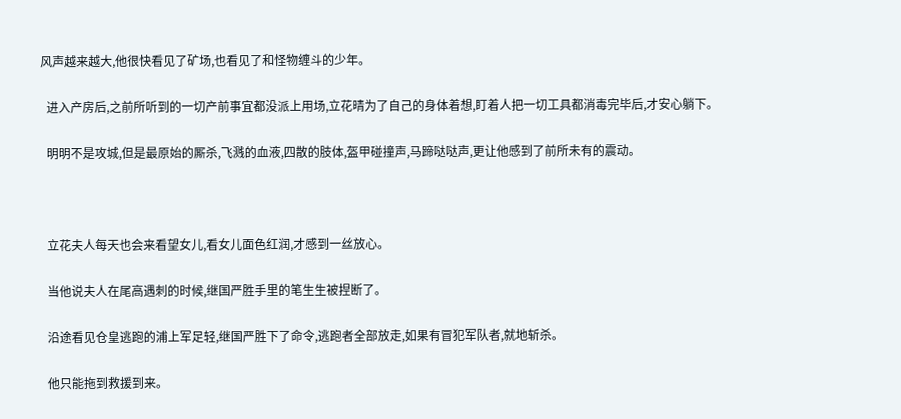风声越来越大,他很快看见了矿场,也看见了和怪物缠斗的少年。

  进入产房后,之前所听到的一切产前事宜都没派上用场,立花晴为了自己的身体着想,盯着人把一切工具都消毒完毕后,才安心躺下。

  明明不是攻城,但是最原始的厮杀,飞溅的血液,四散的肢体,盔甲碰撞声,马蹄哒哒声,更让他感到了前所未有的震动。



  立花夫人每天也会来看望女儿,看女儿面色红润,才感到一丝放心。

  当他说夫人在尾高遇刺的时候,继国严胜手里的笔生生被捏断了。

  沿途看见仓皇逃跑的浦上军足轻,继国严胜下了命令,逃跑者全部放走,如果有冒犯军队者,就地斩杀。

  他只能拖到救援到来。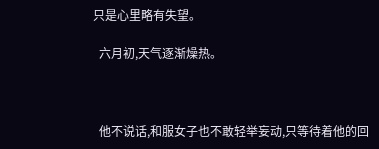只是心里略有失望。

  六月初,天气逐渐燥热。



  他不说话,和服女子也不敢轻举妄动,只等待着他的回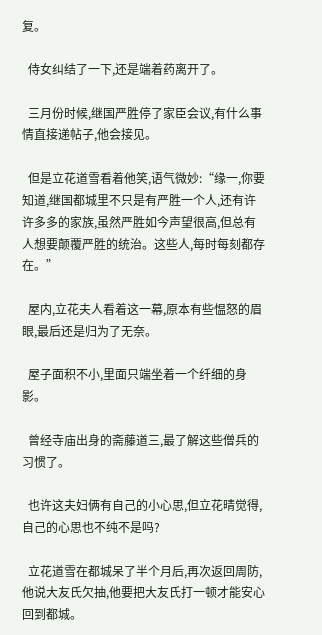复。

  侍女纠结了一下,还是端着药离开了。

  三月份时候,继国严胜停了家臣会议,有什么事情直接递帖子,他会接见。

  但是立花道雪看着他笑,语气微妙:“缘一,你要知道,继国都城里不只是有严胜一个人,还有许许多多的家族,虽然严胜如今声望很高,但总有人想要颠覆严胜的统治。这些人,每时每刻都存在。”

  屋内,立花夫人看着这一幕,原本有些愠怒的眉眼,最后还是归为了无奈。

  屋子面积不小,里面只端坐着一个纤细的身影。

  曾经寺庙出身的斋藤道三,最了解这些僧兵的习惯了。

  也许这夫妇俩有自己的小心思,但立花晴觉得,自己的心思也不纯不是吗?

  立花道雪在都城呆了半个月后,再次返回周防,他说大友氏欠抽,他要把大友氏打一顿才能安心回到都城。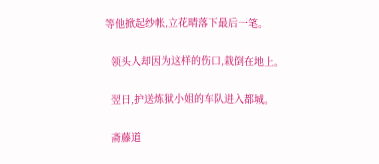等他掀起纱帐,立花晴落下最后一笔。

  领头人却因为这样的伤口,栽倒在地上。

  翌日,护送炼狱小姐的车队进入都城。

  斋藤道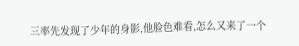三率先发现了少年的身影,他脸色难看,怎么又来了一个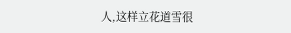人,这样立花道雪很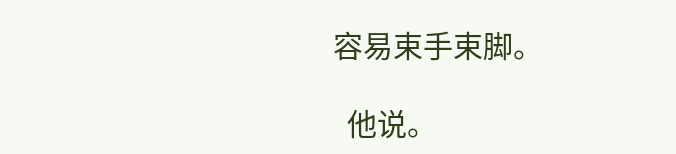容易束手束脚。

  他说。